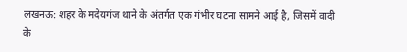लखनऊ: शहर के मदेयगंज थाने के अंतर्गत एक गंभीर घटना सामने आई है, जिसमें वादी के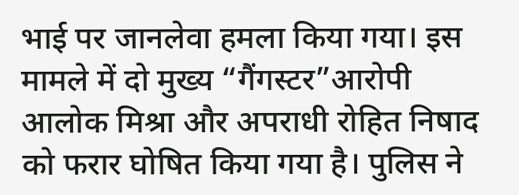भाई पर जानलेवा हमला किया गया। इस मामले में दो मुख्य “गैंगस्टर”आरोपी आलोक मिश्रा और अपराधी रोहित निषाद को फरार घोषित किया गया है। पुलिस ने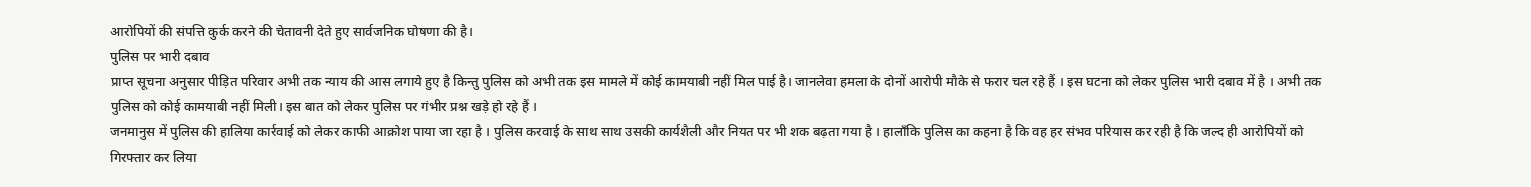आरोपियों की संपत्ति कुर्क करने की चेतावनी देते हुए सार्वजनिक घोषणा की है।
पुलिस पर भारी दबाव
प्राप्त सूचना अनुसार पीड़ित परिवार अभी तक न्याय की आस लगाये हुए है किन्तु पुलिस को अभी तक इस मामले में कोई कामयाबी नहीं मिल पाई है। जानलेवा हमला के दोनों आरोपी मौके से फरार चल रहे हैं । इस घटना को लेकर पुलिस भारी दबाव में है । अभी तक पुलिस को कोई कामयाबी नहीं मिली। इस बात को लेकर पुलिस पर गंभीर प्रश्न खड़े हो रहे हैं ।
जनमानुस में पुलिस की हालिया कार्रवाई को लेकर काफी आक्रोश पाया जा रहा है । पुलिस करवाई के साथ साथ उसकी कार्यशैली और नियत पर भी शक बढ़ता गया है । हालाँकि पुलिस का कहना है कि वह हर संभव परियास कर रही है कि जल्द ही आरोपियों को गिरफ्तार कर लिया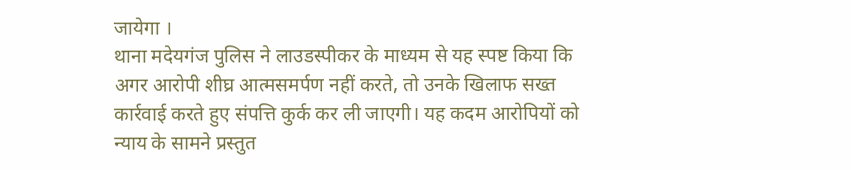जायेगा ।
थाना मदेयगंज पुलिस ने लाउडस्पीकर के माध्यम से यह स्पष्ट किया कि अगर आरोपी शीघ्र आत्मसमर्पण नहीं करते, तो उनके खिलाफ सख्त कार्रवाई करते हुए संपत्ति कुर्क कर ली जाएगी। यह कदम आरोपियों को न्याय के सामने प्रस्तुत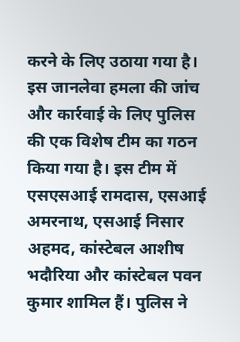करने के लिए उठाया गया है।
इस जानलेवा हमला की जांच और कार्रवाई के लिए पुलिस की एक विशेष टीम का गठन किया गया है। इस टीम में एसएसआई रामदास, एसआई अमरनाथ, एसआई निसार अहमद, कांस्टेबल आशीष भदौरिया और कांस्टेबल पवन कुमार शामिल हैं। पुलिस ने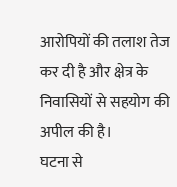आरोपियों की तलाश तेज कर दी है और क्षेत्र के निवासियों से सहयोग की अपील की है।
घटना से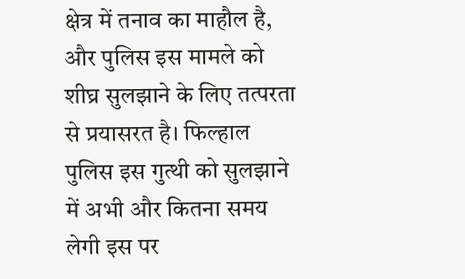क्षेत्र में तनाव का माहौल है, और पुलिस इस मामले को शीघ्र सुलझाने के लिए तत्परता से प्रयासरत है। फिल्हाल पुलिस इस गुत्थी को सुलझाने में अभी और कितना समय लेगी इस पर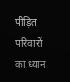पीड़ित परिवारों का ध्यान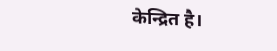केन्द्रित है।